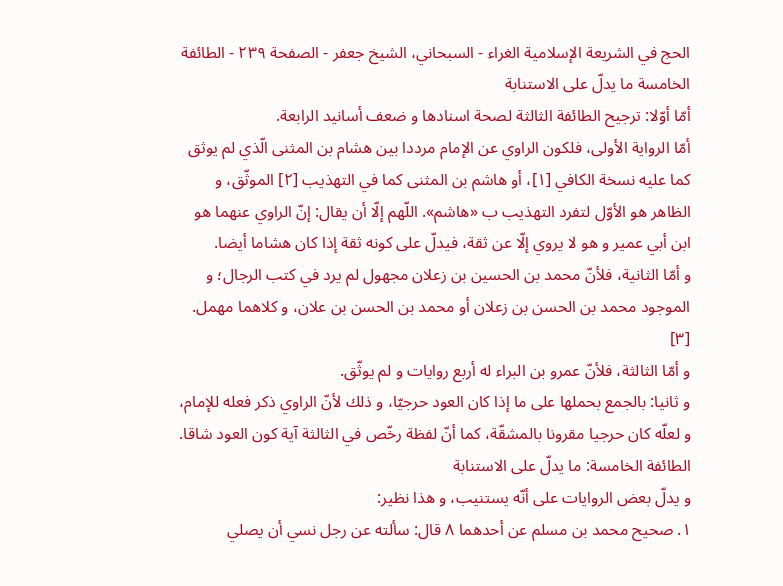الحج في الشريعة الإسلامية الغراء - السبحاني، الشيخ جعفر - الصفحة ٢٣٩ - الطائفة الخامسة ما يدلّ على الاستنابة
أمّا أوّلا: ترجيح الطائفة الثالثة لصحة اسنادها و ضعف أسانيد الرابعة.
أمّا الرواية الأولى، فلكون الراوي عن الإمام مرددا بين هشام بن المثنى الّذي لم يوثق كما عليه نسخة الكافي [١]، أو هاشم بن المثنى كما في التهذيب [٢] الموثّق، و الظاهر هو الأوّل لتفرد التهذيب ب «هاشم». اللّهم إلّا أن يقال: إنّ الراوي عنهما هو ابن أبي عمير و هو لا يروي إلّا عن ثقة، فيدلّ على كونه ثقة إذا كان هشاما أيضا.
و أمّا الثانية، فلأنّ محمد بن الحسين بن زعلان مجهول لم يرد في كتب الرجال؛ و الموجود محمد بن الحسن بن زعلان أو محمد بن الحسن بن علان، و كلاهما مهمل. [٣]
و أمّا الثالثة، فلأنّ عمرو بن البراء له أربع روايات و لم يوثّق.
و ثانيا: بالجمع بحملها على ما إذا كان العود حرجيّا، و ذلك لأنّ الراوي ذكر فعله للإمام، و لعلّه كان حرجيا مقرونا بالمشقّة، كما أنّ لفظة رخّص في الثالثة آية كون العود شاقا.
الطائفة الخامسة: ما يدلّ على الاستنابة
و يدلّ بعض الروايات على أنّه يستنيب، و هذا نظير:
١. صحيح محمد بن مسلم عن أحدهما ٨ قال: سألته عن رجل نسي أن يصلي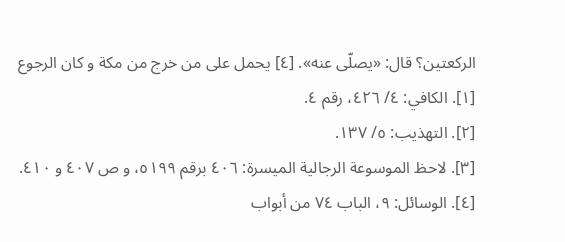الركعتين؟ قال: «يصلّى عنه». [٤] يحمل على من خرج من مكة و كان الرجوع
[١]. الكافي: ٤/ ٤٢٦، رقم ٤.
[٢]. التهذيب: ٥/ ١٣٧.
[٣]. لاحظ الموسوعة الرجالية الميسرة: ٤٠٦ برقم ٥١٩٩، و ص ٤٠٧ و ٤١٠.
[٤]. الوسائل: ٩، الباب ٧٤ من أبواب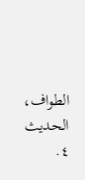الطواف، الحديث ٤.